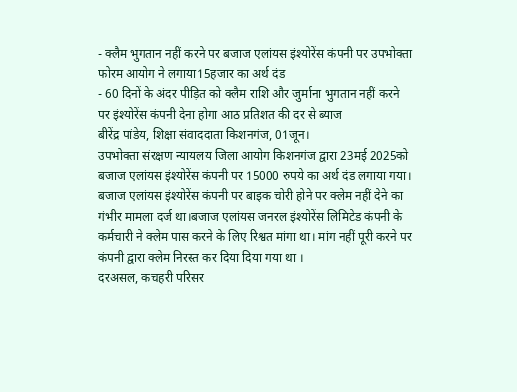- क्लैम भुगतान नहीं करने पर बजाज एलांयस इंश्योरेंस कंपनी पर उपभोक्ता फोरम आयोग ने लगाया15हजार का अर्थ दंड
- 60 दिनों के अंदर पीड़ित को क्लैम राशि और जुर्माना भुगतान नहीं करने पर इंश्योरेंस कंपनी देना होगा आठ प्रतिशत की दर से ब्याज
बीरेंद्र पांडेय, शिक्षा संवाददाता किशनगंज, 01जून।
उपभोक्ता संरक्षण न्यायलय जिला आयोग किशनगंज द्वारा 23मई 2025को बजाज एलांयस इंश्योरेंस कंपनी पर 15000 रुपये का अर्थ दंड लगाया गया। बजाज एलांयस इंश्योरेंस कंपनी पर बाइक चोरी होने पर क्लेम नहीं देने का गंभीर मामला दर्ज था।बजाज एलांयस जनरल इंश्योरेंस लिमिटेड कंपनी के कर्मचारी ने क्लेम पास करने के लिए रिश्वत मांगा था। मांग नहीं पूरी करने पर कंपनी द्वारा क्लेम निरस्त कर दिया दिया गया था ।
दरअसल, कचहरी परिसर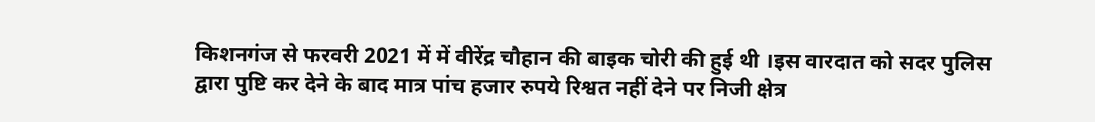किशनगंज से फरवरी 2021 में में वीरेंद्र चौहान की बाइक चोरी की हुई थी ।इस वारदात को सदर पुलिस द्वारा पुष्टि कर देने के बाद मात्र पांच हजार रुपये रिश्वत नहीं देने पर निजी क्षेत्र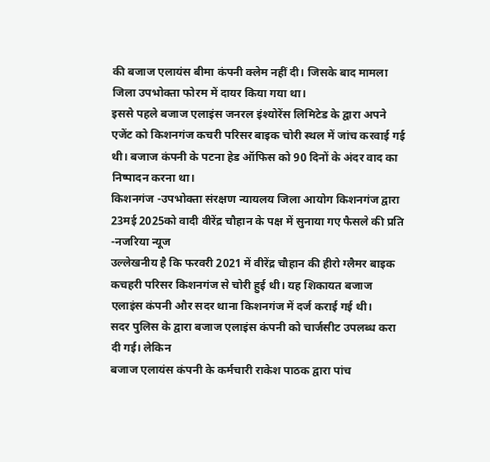की बजाज एलायंस बीमा कंपनी क्लेम नहीं दी। जिसके बाद मामला जिला उपभोक्ता फोरम में दायर किया गया था।
इससे पहले बजाज एलाइंस जनरल इंश्योरेंस लिमिटेड के द्वारा अपने एजेंट को किशनगंज कचरी परिसर बाइक चोरी स्थल में जांच करवाई गई थी। बजाज कंपनी के पटना हेड ऑफिस को 90 दिनों के अंदर वाद का निष्पादन करना था।
किशनगंज -उपभोक्ता संरक्षण न्यायलय जिला आयोग किशनगंज द्वारा 23मई 2025को वादी वीरेंद्र चौहान के पक्ष में सुनाया गए फैसले की प्रति -नजरिया न्यूज
उल्लेखनीय है कि फरवरी 2021 में वीरेंद्र चौहान की हीरो ग्लैमर बाइक कचहरी परिसर किशनगंज से चोरी हुई थी। यह शिकायत बजाज एलाइंस कंपनी और सदर थाना किशनगंज में दर्ज कराई गई थी।
सदर पुलिस के द्वारा बजाज एलाइंस कंपनी को चार्जसीट उपलब्ध करा दी गई। लेकिन
बजाज एलायंस कंपनी के कर्मचारी राकेश पाठक द्वारा पांच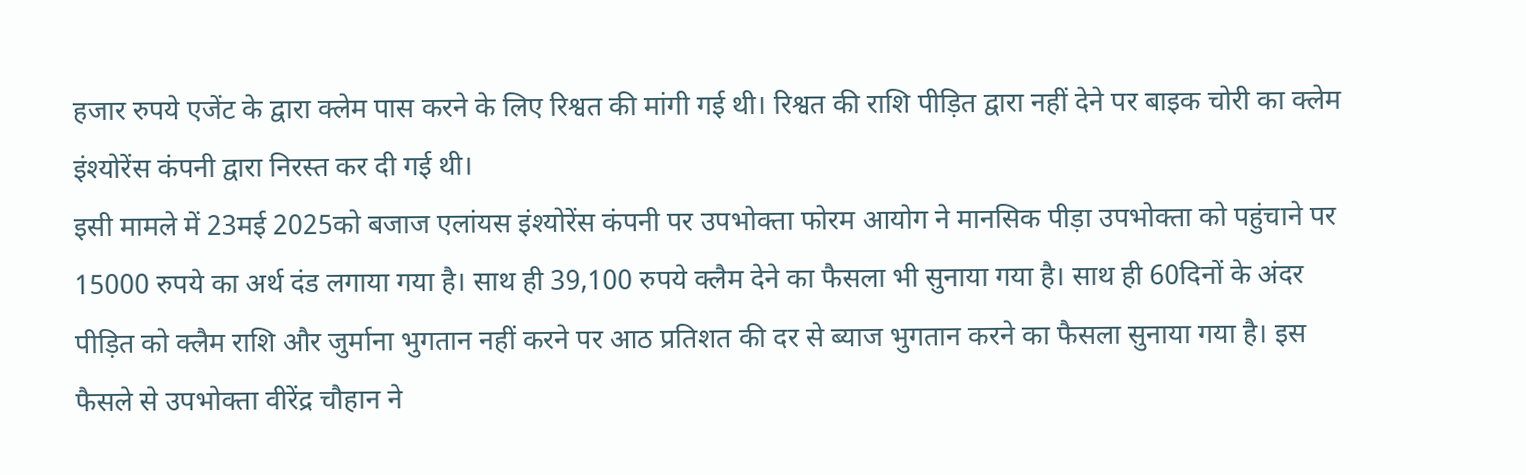हजार रुपये एजेंट के द्वारा क्लेम पास करने के लिए रिश्वत की मांगी गई थी। रिश्वत की राशि पीड़ित द्वारा नहीं देने पर बाइक चोरी का क्लेम इंश्योरेंस कंपनी द्वारा निरस्त कर दी गई थी।
इसी मामले में 23मई 2025को बजाज एलांयस इंश्योरेंस कंपनी पर उपभोक्ता फोरम आयोग ने मानसिक पीड़ा उपभोक्ता को पहुंचाने पर 15000 रुपये का अर्थ दंड लगाया गया है। साथ ही 39,100 रुपये क्लैम देने का फैसला भी सुनाया गया है। साथ ही 60दिनों के अंदर पीड़ित को क्लैम राशि और जुर्माना भुगतान नहीं करने पर आठ प्रतिशत की दर से ब्याज भुगतान करने का फैसला सुनाया गया है। इस फैसले से उपभोक्ता वीरेंद्र चौहान ने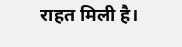राहत मिली है।